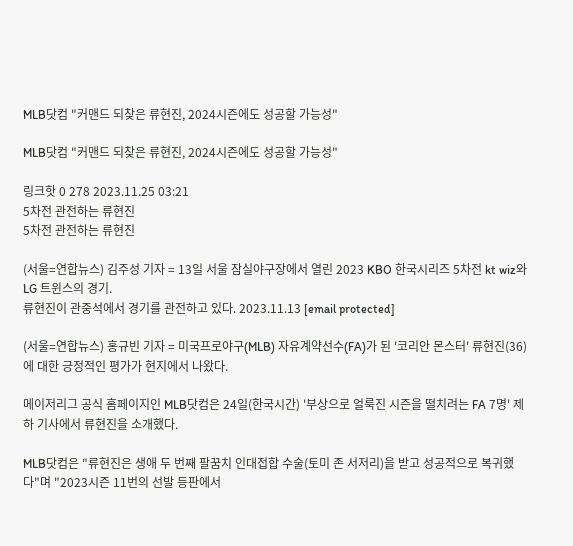MLB닷컴 "커맨드 되찾은 류현진, 2024시즌에도 성공할 가능성"

MLB닷컴 "커맨드 되찾은 류현진, 2024시즌에도 성공할 가능성"

링크핫 0 278 2023.11.25 03:21
5차전 관전하는 류현진
5차전 관전하는 류현진

(서울=연합뉴스) 김주성 기자 = 13일 서울 잠실야구장에서 열린 2023 KBO 한국시리즈 5차전 kt wiz와 LG 트윈스의 경기.
류현진이 관중석에서 경기를 관전하고 있다. 2023.11.13 [email protected]

(서울=연합뉴스) 홍규빈 기자 = 미국프로야구(MLB) 자유계약선수(FA)가 된 '코리안 몬스터' 류현진(36)에 대한 긍정적인 평가가 현지에서 나왔다.

메이저리그 공식 홈페이지인 MLB닷컴은 24일(한국시간) '부상으로 얼룩진 시즌을 떨치려는 FA 7명' 제하 기사에서 류현진을 소개했다.

MLB닷컴은 "류현진은 생애 두 번째 팔꿈치 인대접합 수술(토미 존 서저리)을 받고 성공적으로 복귀했다"며 "2023시즌 11번의 선발 등판에서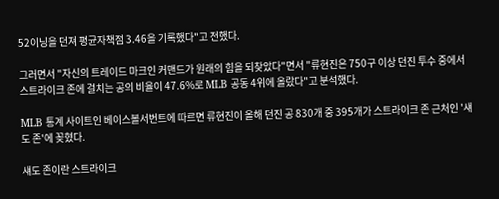52이닝을 던져 평균자책점 3.46을 기록했다"고 전했다.

그러면서 "자신의 트레이드 마크인 커맨드가 원래의 힘을 되찾았다"면서 "류현진은 750구 이상 던진 투수 중에서 스트라이크 존에 걸치는 공의 비율이 47.6%로 MLB 공동 4위에 올랐다"고 분석했다.

MLB 통계 사이트인 베이스볼서번트에 따르면 류현진이 올해 던진 공 830개 중 395개가 스트라이크 존 근처인 '섀도 존'에 꽂혔다.

섀도 존이란 스트라이크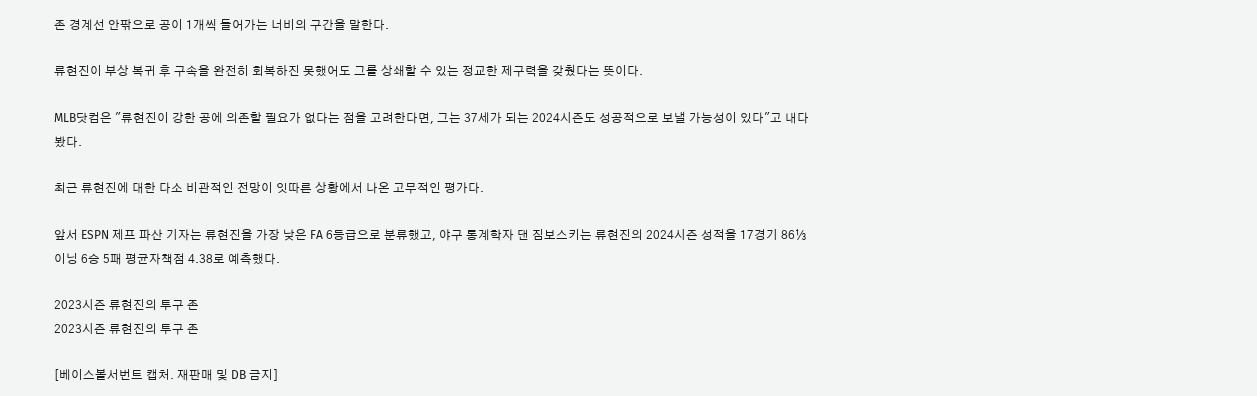존 경계선 안팎으로 공이 1개씩 들어가는 너비의 구간을 말한다.

류현진이 부상 복귀 후 구속을 완전히 회복하진 못했어도 그를 상쇄할 수 있는 정교한 제구력을 갖췄다는 뜻이다.

MLB닷컴은 "류현진이 강한 공에 의존할 필요가 없다는 점을 고려한다면, 그는 37세가 되는 2024시즌도 성공적으로 보낼 가능성이 있다"고 내다봤다.

최근 류현진에 대한 다소 비관적인 전망이 잇따른 상황에서 나온 고무적인 평가다.

앞서 ESPN 제프 파산 기자는 류현진을 가장 낮은 FA 6등급으로 분류했고, 야구 통계학자 댄 짐보스키는 류현진의 2024시즌 성적을 17경기 86⅓이닝 6승 5패 평균자책점 4.38로 예측했다.

2023시즌 류현진의 투구 존
2023시즌 류현진의 투구 존

[베이스볼서번트 캡처. 재판매 및 DB 금지]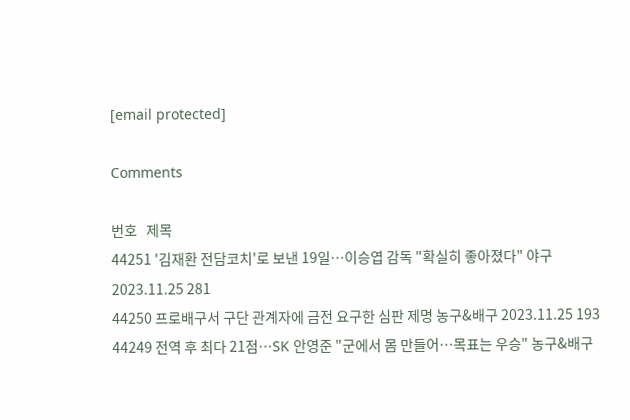[email protected]

Comments

번호   제목
44251 '김재환 전담코치'로 보낸 19일…이승엽 감독 "확실히 좋아졌다" 야구 2023.11.25 281
44250 프로배구서 구단 관계자에 금전 요구한 심판 제명 농구&배구 2023.11.25 193
44249 전역 후 최다 21점…SK 안영준 "군에서 몸 만들어…목표는 우승" 농구&배구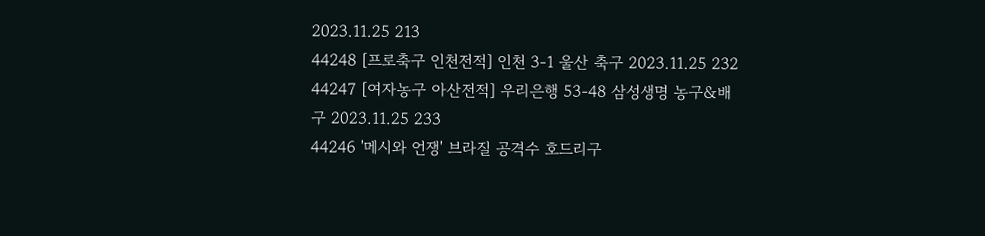2023.11.25 213
44248 [프로축구 인천전적] 인천 3-1 울산 축구 2023.11.25 232
44247 [여자농구 아산전적] 우리은행 53-48 삼성생명 농구&배구 2023.11.25 233
44246 '메시와 언쟁' 브라질 공격수 호드리구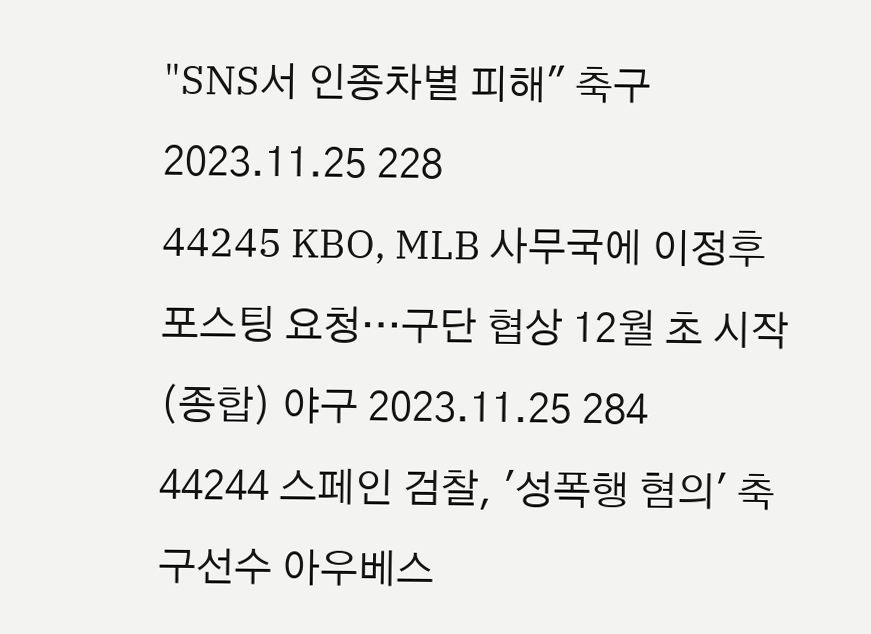"SNS서 인종차별 피해" 축구 2023.11.25 228
44245 KBO, MLB 사무국에 이정후 포스팅 요청…구단 협상 12월 초 시작(종합) 야구 2023.11.25 284
44244 스페인 검찰, '성폭행 혐의' 축구선수 아우베스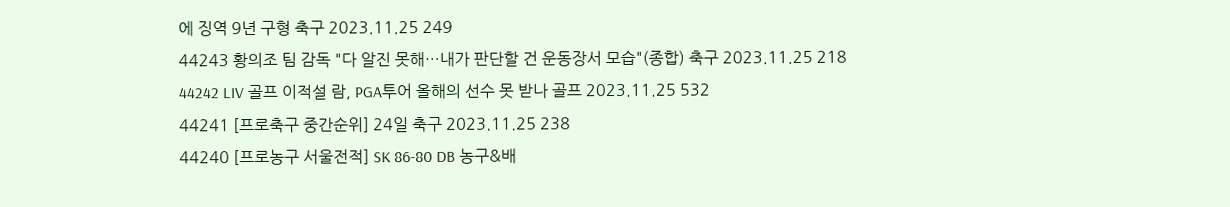에 징역 9년 구형 축구 2023.11.25 249
44243 황의조 팀 감독 "다 알진 못해…내가 판단할 건 운동장서 모습"(종합) 축구 2023.11.25 218
44242 LIV 골프 이적설 람, PGA투어 올해의 선수 못 받나 골프 2023.11.25 532
44241 [프로축구 중간순위] 24일 축구 2023.11.25 238
44240 [프로농구 서울전적] SK 86-80 DB 농구&배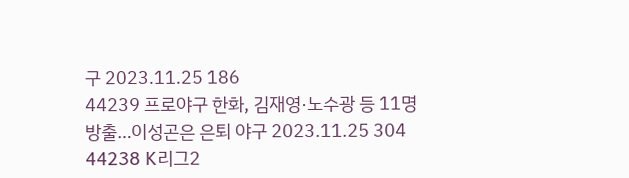구 2023.11.25 186
44239 프로야구 한화, 김재영·노수광 등 11명 방출…이성곤은 은퇴 야구 2023.11.25 304
44238 K리그2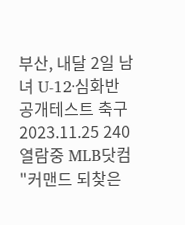부산, 내달 2일 남녀 U-12·심화반 공개테스트 축구 2023.11.25 240
열람중 MLB닷컴 "커맨드 되찾은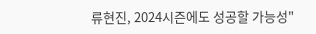류현진, 2024시즌에도 성공할 가능성"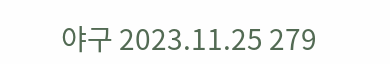야구 2023.11.25 279